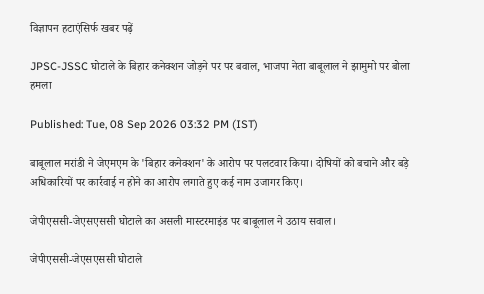विज्ञापन हटाएंसिर्फ खबर पढ़ें

JPSC-JSSC घोटाले के बिहार कनेक्शन जोड़ने पर पर बवाल, भाजपा नेता बाबूलाल ने झामुमो पर बोला हमला

Published: Tue, 08 Sep 2026 03:32 PM (IST)

बाबूलाल मरांडी ने जेएमएम के 'बिहार कनेक्शन' के आरोप पर पलटवार किया। दोषियों को बचाने और बड़े अधिकारियों पर कार्रवाई न होने का आरोप लगाते हुए कई नाम उजागर किए।

जेपीएससी-जेएसएससी घोटाले का असली मास्टरमाइंड पर बाबूलाल ने उठाय सवाल।

जेपीएससी-जेएसएससी घोटाले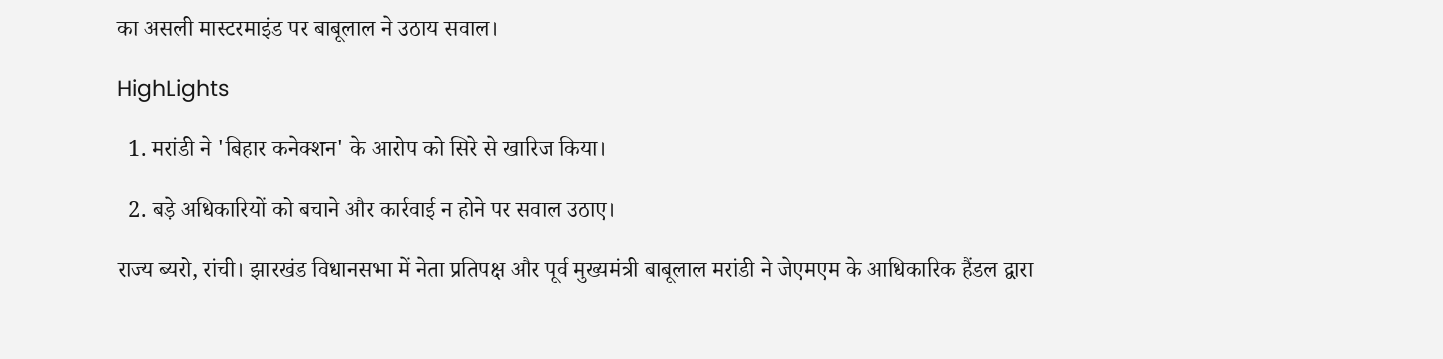का असली मास्टरमाइंड पर बाबूलाल ने उठाय सवाल।

HighLights

  1. मरांडी ने 'बिहार कनेक्शन' के आरोप को सिरे से खारिज किया।

  2. बड़े अधिकारियों को बचाने और कार्रवाई न होने पर सवाल उठाए।

राज्य ब्यरो, रांची। झारखंड विधानसभा में नेता प्रतिपक्ष और पूर्व मुख्यमंत्री बाबूलाल मरांडी ने जेएमएम के आधिकारिक हैंडल द्वारा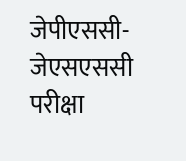जेपीएससी-जेएसएससी परीक्षा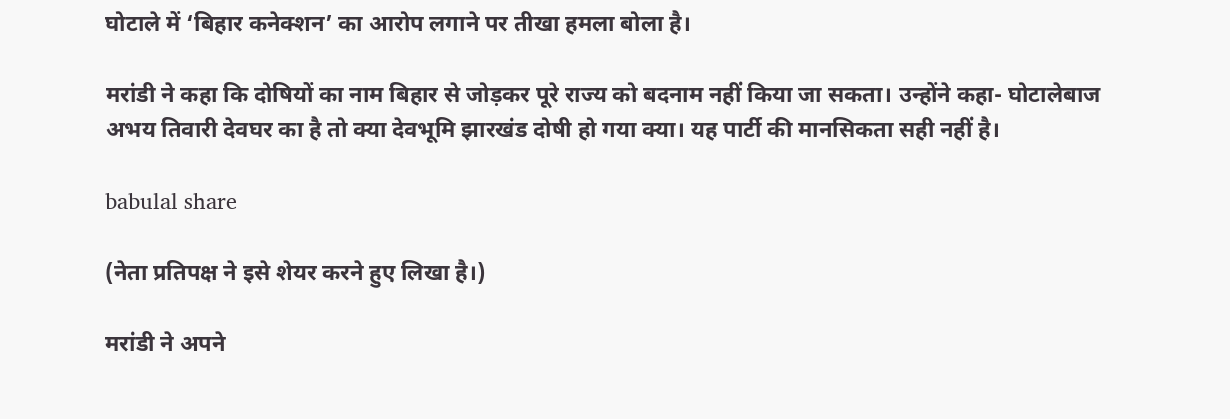घोटाले में ‘बिहार कनेक्शन’ का आरोप लगाने पर तीखा हमला बोला है।

मरांडी ने कहा कि दोषियों का नाम बिहार से जोड़कर पूरे राज्य को बदनाम नहीं किया जा सकता। उन्होंने कहा- घोटालेबाज अभय तिवारी देवघर का है तो क्या देवभूमि झारखंड दोषी हो गया क्या। यह पार्टी की मानसिकता सही नहीं है।

babulal share

(नेता प्रतिपक्ष ने इसे शेयर करने हुए लिखा है।)

मरांडी ने अपने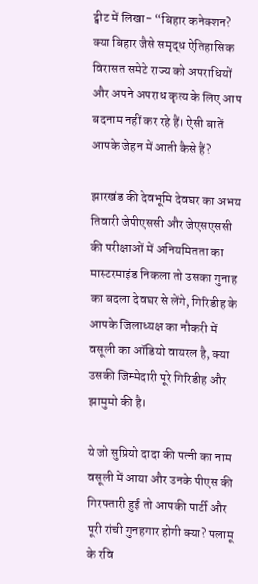ट्वीट में लिखा- “बिहार कनेक्शन? क्या बिहार जैसे समृद्ध ऐतिहासिक विरासत समेटे राज्य को अपराधियों और अपने अपराध कृत्य के लिए आप बदनाम नहीं कर रहे हैं। ऐसी बातें आपके जेहन में आती कैसे हैं?

झारखंड की देवभूमि देवघर का अभय तिवारी जेपीएससी और जेएसएससी की परीक्षाओं में अनियमितता का मास्टरमाइंड निकला तो उसका गुनाह का बदला देवघर से लेंगे, गिरिडीह के आपके जिलाध्यक्ष का नौकरी में वसूली का ऑडियो वायरल है, क्या उसकी जिम्मेदारी पूरे गिरिडीह और झामुमो की है।

ये जो सुप्रियो दादा की पत्नी का नाम वसूली में आया और उनके पीएस की गिरफ्तारी हुई तो आपकी पार्टी और पूरी रांची गुनहगार होगी क्या? पलामू के रवि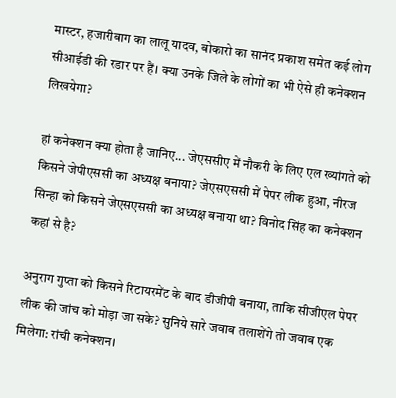मास्टर, हजारीबाग का लालू यादव, बोकारो का सानंद प्रकाश समेत कई लोग सीआईडी की रडार पर हैं। क्या उनके जिले के लोगों का भी ऐसे ही कनेक्शन लिखयेगा?

हां कनेक्शन क्या होता है जानिए... जेएससीए में नौकरी के लिए एल ख्यांगते को किसने जेपीएससी का अध्यक्ष बनाया? जेएसएससी में पेपर लीक हुआ, नीरज सिन्हा को किसने जेएसएससी का अध्यक्ष बनाया था? विनोद सिंह का कनेक्शन कहां से है?

अनुराग गुप्ता को किसने रिटायरमेंट के बाद डीजीपी बनाया, ताकि सीजीएल पेपर लीक की जांच को मोड़ा जा सके? सुनिये सारे जवाब तलाशेंगे तो जवाब एक मिलेगा: रांची कनेक्शन।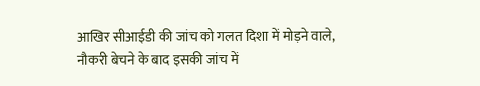आखिर सीआईडी की जांच को गलत दिशा में मोड़ने वाले, नौकरी बेचने के बाद इसकी जांच में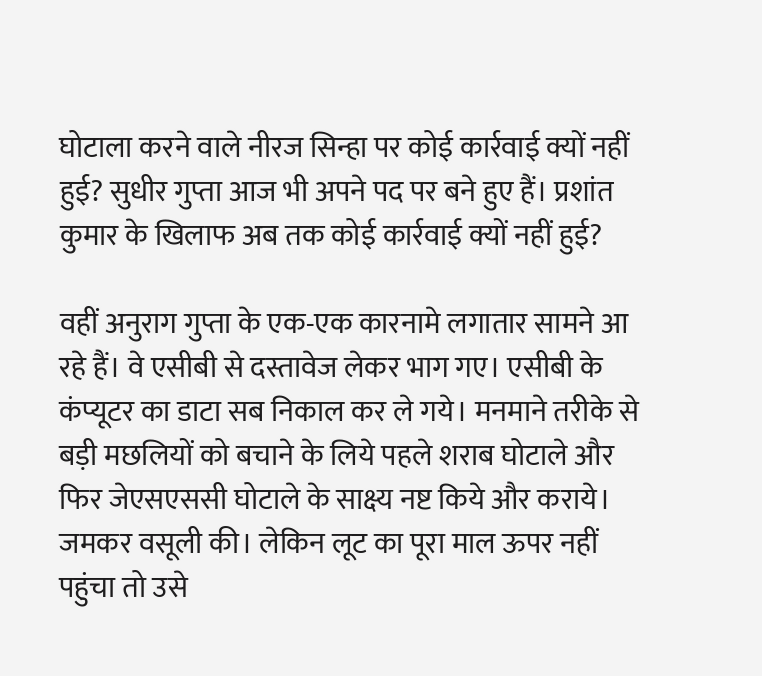घोटाला करने वाले नीरज सिन्हा पर कोई कार्रवाई क्यों नहीं हुई? सुधीर गुप्ता आज भी अपने पद पर बने हुए हैं। प्रशांत कुमार के खिलाफ अब तक कोई कार्रवाई क्यों नहीं हुई?

वहीं अनुराग गुप्ता के एक-एक कारनामे लगातार सामने आ रहे हैं। वे एसीबी से दस्तावेज लेकर भाग गए। एसीबी के कंप्यूटर का डाटा सब निकाल कर ले गये। मनमाने तरीके से बड़ी मछलियों को बचाने के लिये पहले शराब घोटाले और फिर जेएसएससी घोटाले के साक्ष्य नष्ट किये और कराये। जमकर वसूली की। लेकिन लूट का पूरा माल ऊपर नहीं पहुंचा तो उसे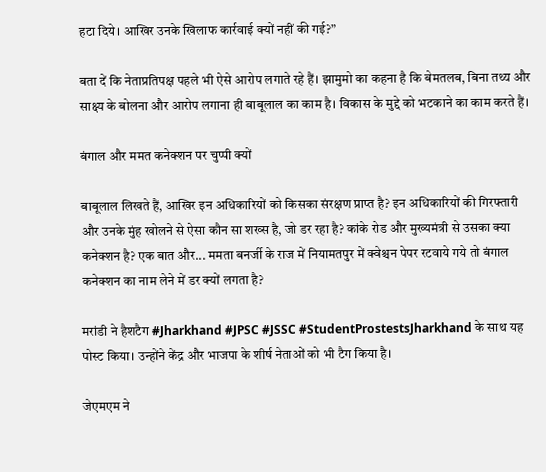हटा दिये। आखिर उनके खिलाफ कार्रवाई क्यों नहीं की गई?”

बता दें कि नेताप्रतिपक्ष पहले भी ऐसे आरोप लगाते रहे हैं। झामुमो का कहना है कि बेमतलब, बिना तथ्य और साक्ष्य के बोलना और आरोप लगाना ही बाबूलाल का काम है। विकास के मुद्दे को भटकाने का काम करते हैं।

बंगाल और ममत कनेक्शन पर चुप्पी क्यों

बाबूलाल लिखते हैं, आखिर इन अधिकारियों को किसका संरक्षण प्राप्त है? इन अधिकारियों की गिरफ्तारी और उनके मुंह खोलने से ऐसा कौन सा शख्स है, जो डर रहा है? कांके रोड और मुख्यमंत्री से उसका क्या कनेक्शन है? एक बात और... ममता बनर्जी के राज में नियामतपुर में क्वेश्चन पेपर रटवाये गये तो बंगाल कनेक्शन का नाम लेने में डर क्यों लगता है?

मरांडी ने हैशटैग #Jharkhand #JPSC #JSSC #StudentProstestsJharkhand के साथ यह पोस्ट किया। उन्होंने केंद्र और भाजपा के शीर्ष नेताओं को भी टैग किया है।

जेएमएम ने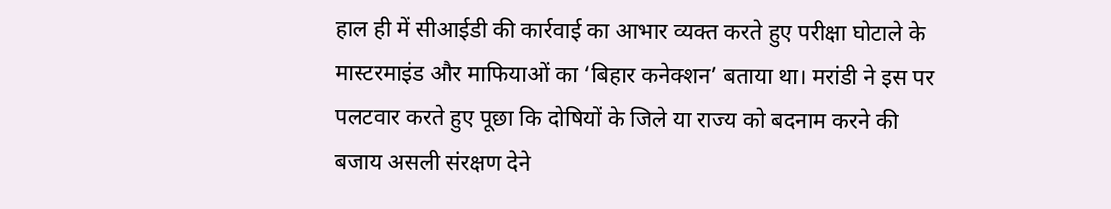हाल ही में सीआईडी की कार्रवाई का आभार व्यक्त करते हुए परीक्षा घोटाले के मास्टरमाइंड और माफियाओं का ‘बिहार कनेक्शन’ बताया था। मरांडी ने इस पर पलटवार करते हुए पूछा कि दोषियों के जिले या राज्य को बदनाम करने की बजाय असली संरक्षण देने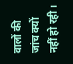वालों की जांच क्यों नहीं हो रही।